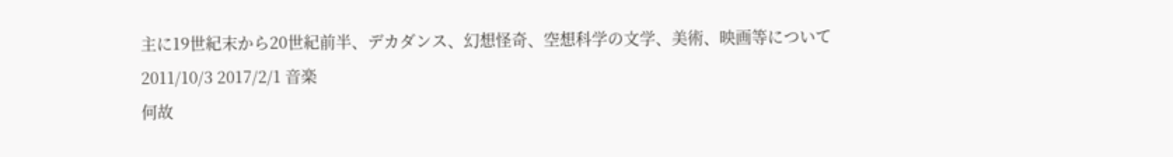主に19世紀末から20世紀前半、デカダンス、幻想怪奇、空想科学の文学、美術、映画等について
2011/10/3 2017/2/1 音楽
何故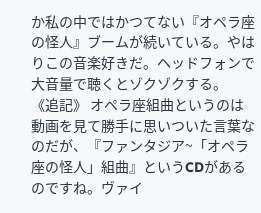か私の中ではかつてない『オペラ座の怪人』ブームが続いている。やはりこの音楽好きだ。ヘッドフォンで大音量で聴くとゾクゾクする。
《追記》 オペラ座組曲というのは動画を見て勝手に思いついた言葉なのだが、『ファンタジア~「オペラ座の怪人」組曲』というCDがあるのですね。ヴァイ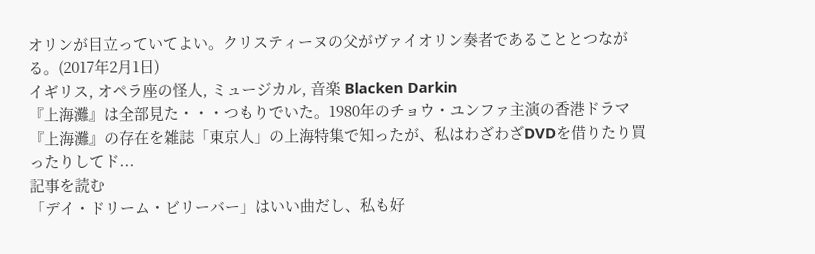オリンが目立っていてよい。クリスティーヌの父がヴァイオリン奏者であることとつながる。(2017年2月1日)
イギリス, オペラ座の怪人, ミュージカル, 音楽 Blacken Darkin
『上海灘』は全部見た・・・つもりでいた。1980年のチョウ・ユンファ主演の香港ドラマ『上海灘』の存在を雑誌「東京人」の上海特集で知ったが、私はわざわざDVDを借りたり買ったりしてド...
記事を読む
「デイ・ドリーム・ビリーバー」はいい曲だし、私も好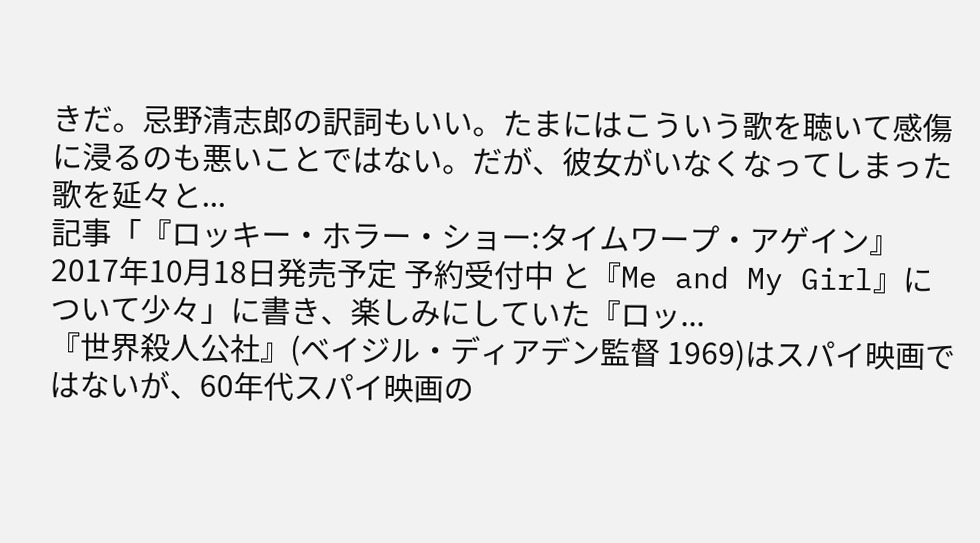きだ。忌野清志郎の訳詞もいい。たまにはこういう歌を聴いて感傷に浸るのも悪いことではない。だが、彼女がいなくなってしまった歌を延々と...
記事「『ロッキー・ホラー・ショー:タイムワープ・アゲイン』2017年10月18日発売予定 予約受付中 と『Me and My Girl』について少々」に書き、楽しみにしていた『ロッ...
『世界殺人公社』(ベイジル・ディアデン監督 1969)はスパイ映画ではないが、60年代スパイ映画の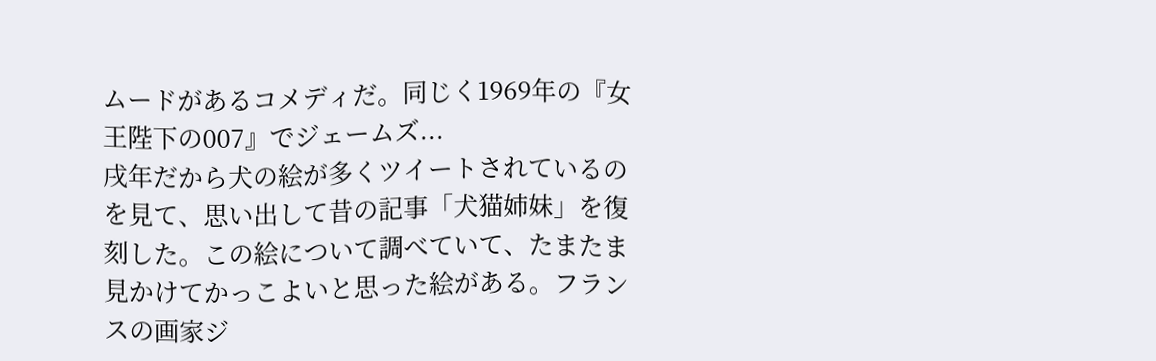ムードがあるコメディだ。同じく1969年の『女王陛下の007』でジェームズ...
戌年だから犬の絵が多くツイートされているのを見て、思い出して昔の記事「犬猫姉妹」を復刻した。この絵について調べていて、たまたま見かけてかっこよいと思った絵がある。フランスの画家ジ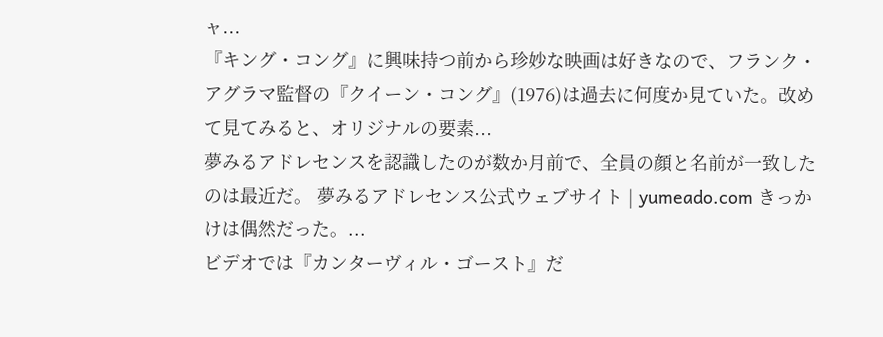ャ...
『キング・コング』に興味持つ前から珍妙な映画は好きなので、フランク・アグラマ監督の『クイーン・コング』(1976)は過去に何度か見ていた。改めて見てみると、オリジナルの要素...
夢みるアドレセンスを認識したのが数か月前で、全員の顔と名前が一致したのは最近だ。 夢みるアドレセンス公式ウェブサイト | yumeado.com きっかけは偶然だった。...
ビデオでは『カンターヴィル・ゴースト』だ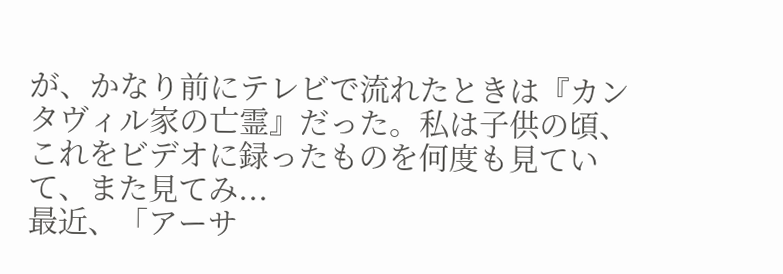が、かなり前にテレビで流れたときは『カンタヴィル家の亡霊』だった。私は子供の頃、これをビデオに録ったものを何度も見ていて、また見てみ...
最近、「アーサ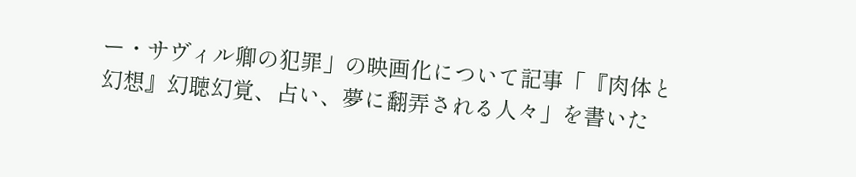ー・サヴィル卿の犯罪」の映画化について記事「『肉体と幻想』幻聴幻覚、占い、夢に翻弄される人々」を書いた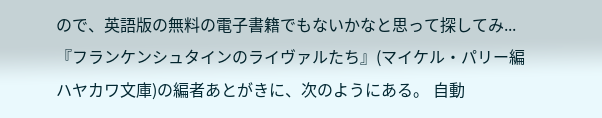ので、英語版の無料の電子書籍でもないかなと思って探してみ...
『フランケンシュタインのライヴァルたち』(マイケル・パリー編 ハヤカワ文庫)の編者あとがきに、次のようにある。 自動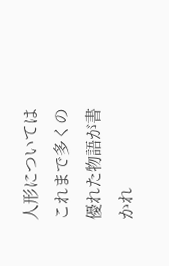人形についてはこれまで多くの優れた物語が書かれ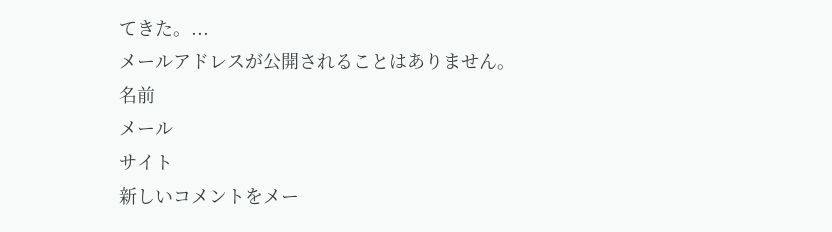てきた。...
メールアドレスが公開されることはありません。
名前
メール
サイト
新しいコメントをメー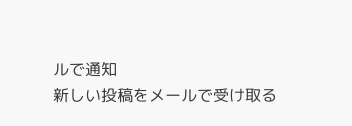ルで通知
新しい投稿をメールで受け取る